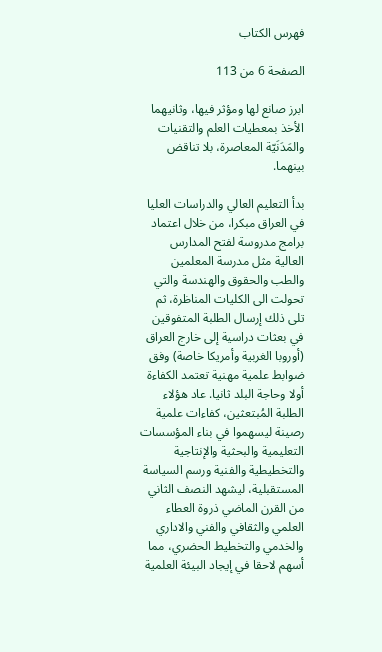فهرس الكتاب

الصفحة 6 من 113

ابرز صانع لها ومؤثر فيها، وثانيهما الأخذ بمعطيات العلم والتقنيات والمَدَنَيّة المعاصرة، بلا تناقض بينهما.

بدأ التعليم العالي والدراسات العليا في العراق مبكرا، من خلال اعتماد برامج مدروسة لفتح المدارس العالية مثل مدرسة المعلمين والطب والحقوق والهندسة والتي تحولت الى الكليات المناظرة، ثم تلى ذلك إرسال الطلبة المتفوقين في بعثات دراسية إلى خارج العراق (أوروبا الغربية وأمريكا خاصة) وفق ضوابط علمية مهنية تعتمد الكفاءة أولا وحاجة البلد ثانيا. عاد هؤلاء الطلبة المُبتعثين، كفاءات علمية رصينة ليسهموا في بناء المؤسسات التعليمية والبحثية والإنتاجية والتخطيطية والفنية ورسم السياسة المستقبلية، ليشهد النصف الثاني من القرن الماضي ذروة العطاء العلمي والثقافي والفني والاداري والخدمي والتخطيط الحضري، مما أسهم لاحقا في إيجاد البيئة العلمية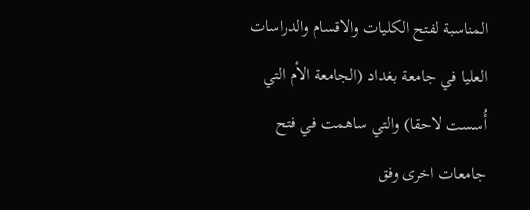المناسبة لفتح الكليات والاقسام والدراسات العليا في جامعة بغداد (الجامعة الأم التي أُسست لاحقا) والتي ساهمت في فتح جامعات اخرى وفق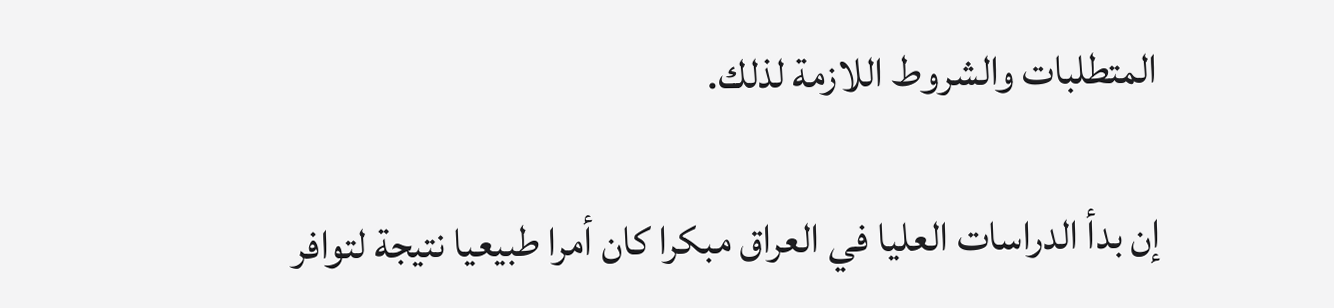المتطلبات والشروط اللازمة لذلك.

إن بدأ الدراسات العليا في العراق مبكرا كان أمرا طبيعيا نتيجة لتوافر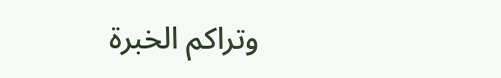وتراكم الخبرة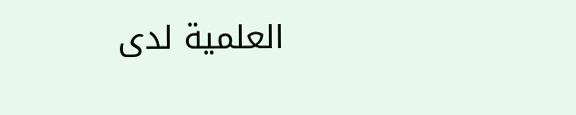العلمية لدى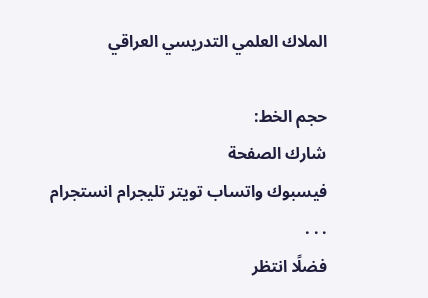الملاك العلمي التدريسي العراقي

حجم الخط:
شارك الصفحة
فيسبوك واتساب تويتر تليجرام انستجرام
. . .
فضلًا انتظر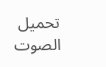تحميل الصوت